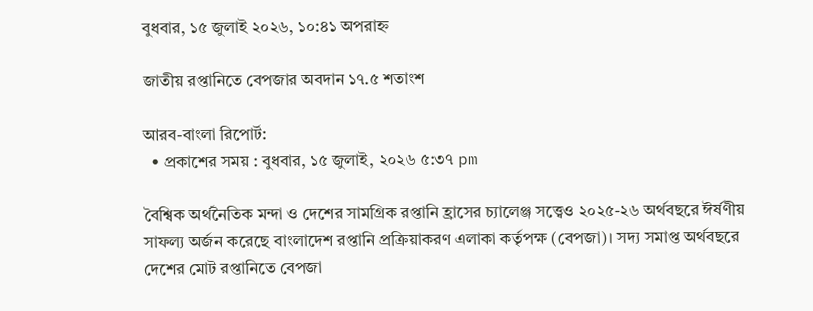বুধবার, ১৫ জুলাই ২০২৬, ১০:৪১ অপরাহ্ন

জাতীয় রপ্তানিতে বেপজার অবদান ১৭.৫ শতাংশ

আরব-বাংলা রিপোর্ট:
  • প্রকাশের সময় : বুধবার, ১৫ জুলাই, ২০২৬ ৫:৩৭ pm

বৈশ্বিক অর্থনৈতিক মন্দা ও দেশের সামগ্রিক রপ্তানি হ্রাসের চ্যালেঞ্জ সত্ত্বেও ২০২৫-২৬ অর্থবছরে ঈর্ষণীয় সাফল্য অর্জন করেছে বাংলাদেশ রপ্তানি প্রক্রিয়াকরণ এলাকা কর্তৃপক্ষ (বেপজা)। সদ্য সমাপ্ত অর্থবছরে দেশের মোট রপ্তানিতে বেপজা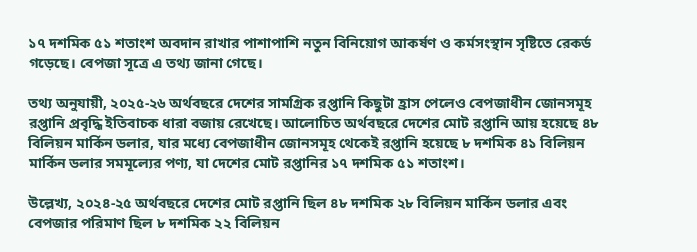১৭ দশমিক ৫১ শতাংশ অবদান রাখার পাশাপাশি নতুন বিনিয়োগ আকর্ষণ ও কর্মসংস্থান সৃষ্টিতে রেকর্ড গড়েছে। বেপজা সূত্রে এ তথ্য জানা গেছে।

তথ্য অনুযায়ী, ২০২৫-২৬ অর্থবছরে দেশের সামগ্রিক রপ্তানি কিছুটা হ্রাস পেলেও বেপজাধীন জোনসমূহ রপ্তানি প্রবৃদ্ধি ইতিবাচক ধারা বজায় রেখেছে। আলোচিত অর্থবছরে দেশের মোট রপ্তানি আয় হয়েছে ৪৮ বিলিয়ন মার্কিন ডলার, যার মধ্যে বেপজাধীন জোনসমূহ থেকেই রপ্তানি হয়েছে ৮ দশমিক ৪১ বিলিয়ন মার্কিন ডলার সমমূল্যের পণ্য, যা দেশের মোট রপ্তানির ১৭ দশমিক ৫১ শতাংশ।

উল্লেখ্য, ২০২৪-২৫ অর্থবছরে দেশের মোট রপ্তানি ছিল ৪৮ দশমিক ২৮ বিলিয়ন মার্কিন ডলার এবং বেপজার পরিমাণ ছিল ৮ দশমিক ২২ বিলিয়ন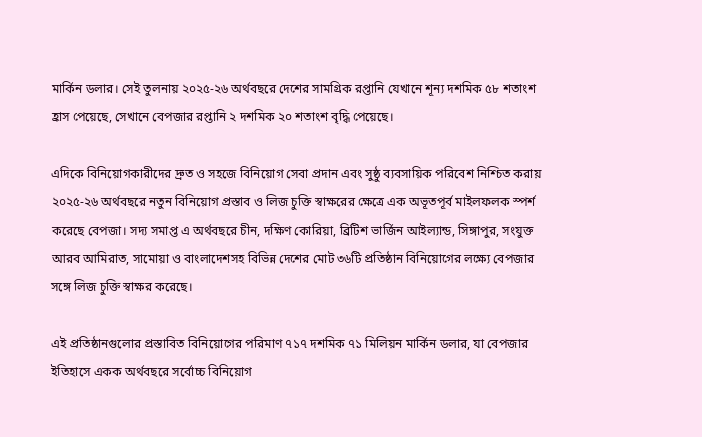মার্কিন ডলার। সেই তুলনায় ২০২৫-২৬ অর্থবছরে দেশের সামগ্রিক রপ্তানি যেখানে শূন্য দশমিক ৫৮ শতাংশ হ্রাস পেয়েছে, সেখানে বেপজার রপ্তানি ২ দশমিক ২০ শতাংশ বৃদ্ধি পেয়েছে।

এদিকে বিনিয়োগকারীদের দ্রুত ও সহজে বিনিয়োগ সেবা প্রদান এবং সুষ্ঠু ব্যবসায়িক পরিবেশ নিশ্চিত করায় ২০২৫-২৬ অর্থবছরে নতুন বিনিয়োগ প্রস্তাব ও লিজ চুক্তি স্বাক্ষরের ক্ষেত্রে এক অভূতপূর্ব মাইলফলক স্পর্শ করেছে বেপজা। সদ্য সমাপ্ত এ অর্থবছরে চীন, দক্ষিণ কোরিয়া, ব্রিটিশ ভার্জিন আইল্যান্ড, সিঙ্গাপুর, সংযুক্ত আরব আমিরাত, সামোয়া ও বাংলাদেশসহ বিভিন্ন দেশের মোট ৩৬টি প্রতিষ্ঠান বিনিয়োগের লক্ষ্যে বেপজার সঙ্গে লিজ চুক্তি স্বাক্ষর করেছে।

এই প্রতিষ্ঠানগুলোর প্রস্তাবিত বিনিয়োগের পরিমাণ ৭১৭ দশমিক ৭১ মিলিয়ন মার্কিন ডলার, যা বেপজার ইতিহাসে একক অর্থবছরে সর্বোচ্চ বিনিয়োগ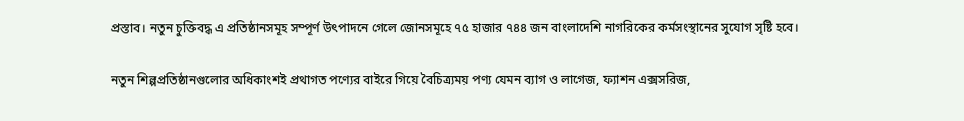প্রস্তাব। নতুন চুক্তিবদ্ধ এ প্রতিষ্ঠানসমূহ সম্পূর্ণ উৎপাদনে গেলে জোনসমূহে ৭৫ হাজার ৭৪৪ জন বাংলাদেশি নাগরিকের কর্মসংস্থানের সুযোগ সৃষ্টি হবে।

নতুন শিল্পপ্রতিষ্ঠানগুলোর অধিকাংশই প্রথাগত পণ্যের বাইরে গিয়ে বৈচিত্র্যময় পণ্য যেমন ব্যাগ ও লাগেজ, ফ্যাশন এক্সসরিজ,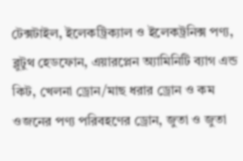টেক্সটাইল, ইলেকট্রিক্যাল ও ইলেকট্রনিক্স পণ্য, ব্লুটুথ হেডফোন, এয়ারপ্লেন অ্যামিনিটি ব্যাগ এন্ড কিট, খেলনা ড্রোন/মাছ ধরার ড্রোন ও কম ওজনের পণ্য পরিবহণের ড্রোন, জুতা ও জুতা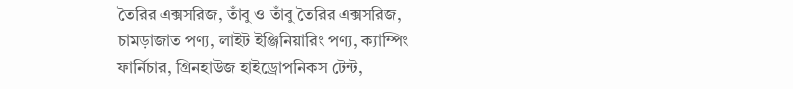তৈরির এক্সসরিজ, তাঁবু ও তাঁবু তৈরির এক্সসরিজ, চামড়াজাত পণ্য, লাইট ইঞ্জিনিয়ারিং পণ্য, ক্যাম্পিং ফার্নিচার, গ্রিনহাউজ হাইড্রোপনিকস টেন্ট,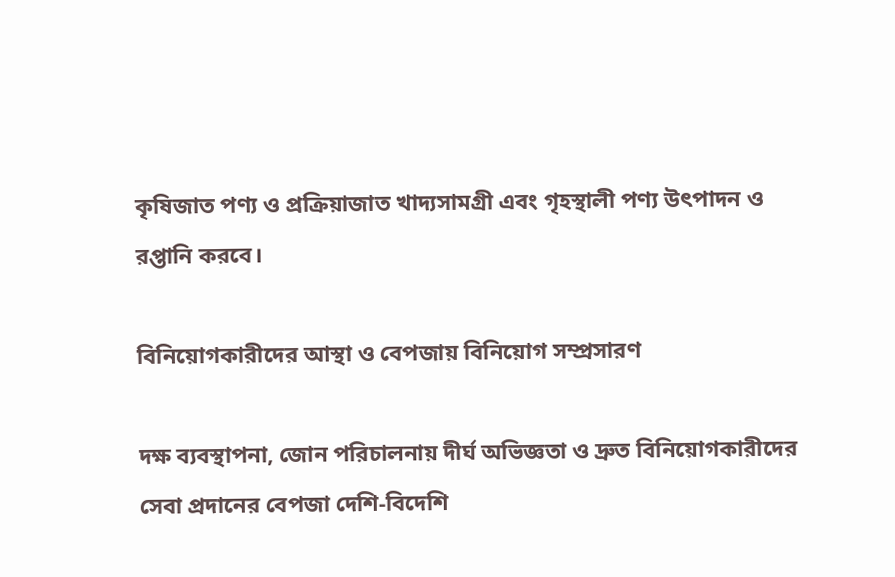কৃষিজাত পণ্য ও প্রক্রিয়াজাত খাদ্যসামগ্রী এবং গৃহস্থালী পণ্য উৎপাদন ও রপ্তানি করবে।

বিনিয়োগকারীদের আস্থা ও বেপজায় বিনিয়োগ সম্প্রসারণ

দক্ষ ব্যবস্থাপনা, জোন পরিচালনায় দীর্ঘ অভিজ্ঞতা ও দ্রুত বিনিয়োগকারীদের সেবা প্রদানের বেপজা দেশি-বিদেশি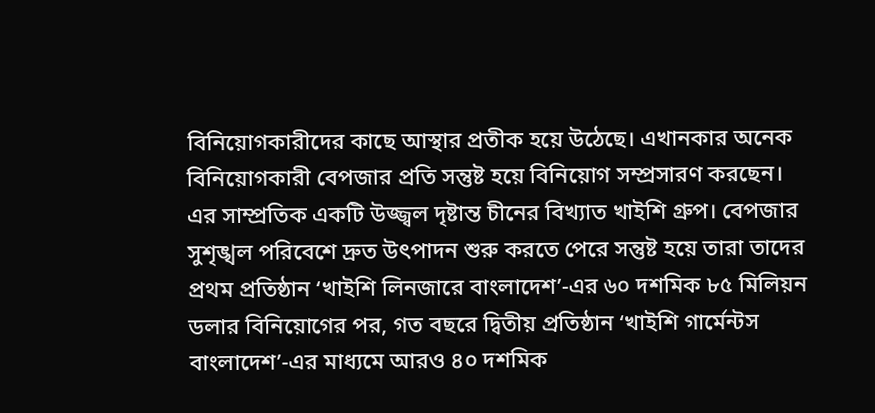বিনিয়োগকারীদের কাছে আস্থার প্রতীক হয়ে উঠেছে। এখানকার অনেক বিনিয়োগকারী বেপজার প্রতি সন্তুষ্ট হয়ে বিনিয়োগ সম্প্রসারণ করছেন। এর সাম্প্রতিক একটি উজ্জ্বল দৃষ্টান্ত চীনের বিখ্যাত খাইশি গ্রুপ। বেপজার সুশৃঙ্খল পরিবেশে দ্রুত উৎপাদন শুরু করতে পেরে সন্তুষ্ট হয়ে তারা তাদের প্রথম প্রতিষ্ঠান ‘খাইশি লিনজারে বাংলাদেশ’-এর ৬০ দশমিক ৮৫ মিলিয়ন ডলার বিনিয়োগের পর, গত বছরে দ্বিতীয় প্রতিষ্ঠান ‘খাইশি গার্মেন্টস বাংলাদেশ’-এর মাধ্যমে আরও ৪০ দশমিক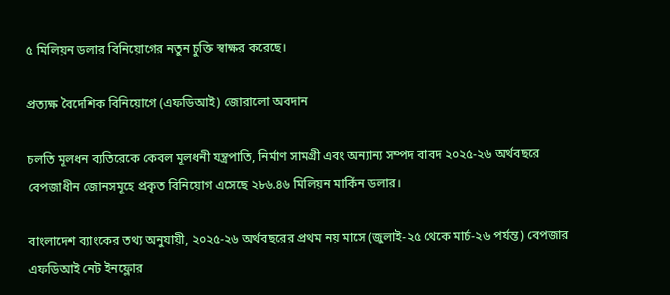৫ মিলিয়ন ডলার বিনিয়োগের নতুন চুক্তি স্বাক্ষর করেছে।

প্রত্যক্ষ বৈদেশিক বিনিয়োগে (এফডিআই) জোরালো অবদান

চলতি মূলধন ব্যতিরেকে কেবল মূলধনী যন্ত্রপাতি, নির্মাণ সামগ্রী এবং অন্যান্য সম্পদ বাবদ ২০২৫-২৬ অর্থবছরে বেপজাধীন জোনসমূহে প্রকৃত বিনিয়োগ এসেছে ২৮৬.৪৬ মিলিয়ন মার্কিন ডলার।

বাংলাদেশ ব্যাংকের তথ্য অনুযায়ী, ২০২৫-২৬ অর্থবছরের প্রথম নয় মাসে (জুলাই-২৫ থেকে মার্চ-২৬ পর্যন্ত) বেপজার এফডিআই নেট ইনফ্লোর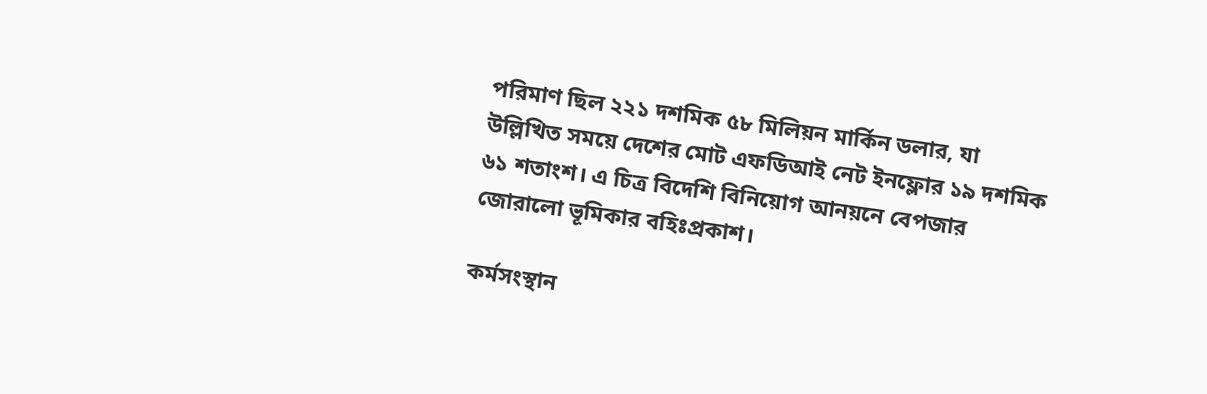পরিমাণ ছিল ২২১ দশমিক ৫৮ মিলিয়ন মার্কিন ডলার, যা উল্লিখিত সময়ে দেশের মোট এফডিআই নেট ইনফ্লোর ১৯ দশমিক ৬১ শতাংশ। এ চিত্র বিদেশি বিনিয়োগ আনয়নে বেপজার জোরালো ভূমিকার বহিঃপ্রকাশ।

কর্মসংস্থান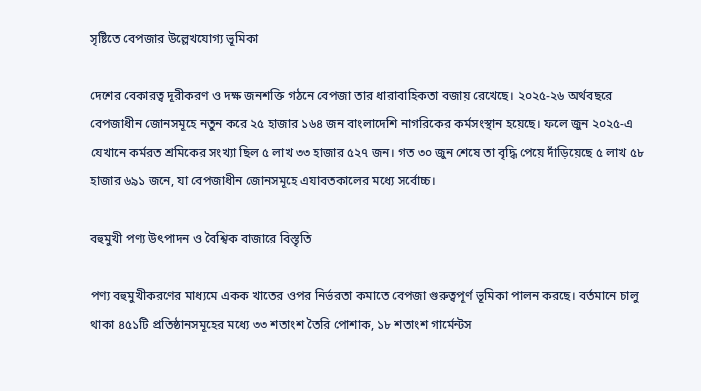সৃষ্টিতে বেপজার উল্লেখযোগ্য ভূমিকা

দেশের বেকারত্ব দূরীকরণ ও দক্ষ জনশক্তি গঠনে বেপজা তার ধারাবাহিকতা বজায় রেখেছে। ২০২৫-২৬ অর্থবছরে বেপজাধীন জোনসমূহে নতুন করে ২৫ হাজার ১৬৪ জন বাংলাদেশি নাগরিকের কর্মসংস্থান হয়েছে। ফলে জুন ২০২৫-এ যেখানে কর্মরত শ্রমিকের সংখ্যা ছিল ৫ লাখ ৩৩ হাজার ৫২৭ জন। গত ৩০ জুন শেষে তা বৃদ্ধি পেয়ে দাঁড়িয়েছে ৫ লাখ ৫৮ হাজার ৬৯১ জনে, যা বেপজাধীন জোনসমূহে এযাবতকালের মধ্যে সর্বোচ্চ।

বহুমুখী পণ্য উৎপাদন ও বৈশ্বিক বাজারে বিস্তৃতি

পণ্য বহুমুখীকরণের মাধ্যমে একক খাতের ওপর নির্ভরতা কমাতে বেপজা গুরুত্বপূর্ণ ভূমিকা পালন করছে। বর্তমানে চালু থাকা ৪৫১টি প্রতিষ্ঠানসমূহের মধ্যে ৩৩ শতাংশ তৈরি পোশাক, ১৮ শতাংশ গার্মেন্টস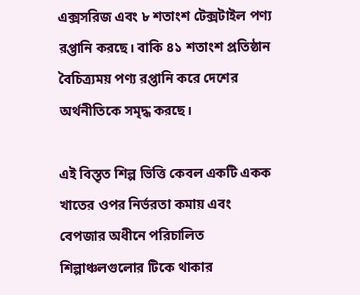এক্সসরিজ এবং ৮ শতাংশ টেক্সটাইল পণ্য রপ্তানি করছে। বাকি ৪১ শতাংশ প্রতিষ্ঠান বৈচিত্র্যময় পণ্য রপ্তানি করে দেশের অর্থনীতিকে সমৃদ্ধ করছে।

এই বিস্তৃত শিল্প ভিত্তি কেবল একটি একক খাতের ওপর নির্ভরতা কমায় এবং বেপজার অধীনে পরিচালিত শিল্পাঞ্চলগুলোর টিকে থাকার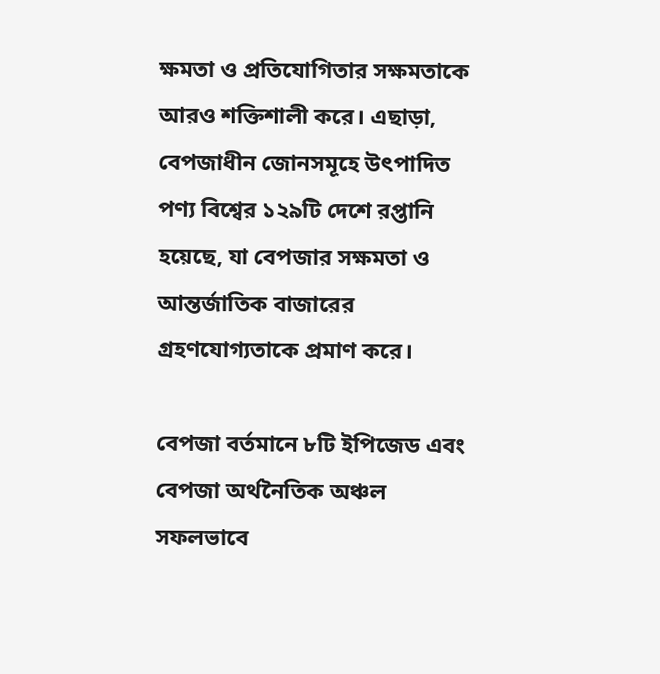ক্ষমতা ও প্রতিযোগিতার সক্ষমতাকে আরও শক্তিশালী করে। এছাড়া, বেপজাধীন জোনসমূহে উৎপাদিত পণ্য বিশ্বের ১২৯টি দেশে রপ্তানি হয়েছে, যা বেপজার সক্ষমতা ও আন্তর্জাতিক বাজারের গ্রহণযোগ্যতাকে প্রমাণ করে।

বেপজা বর্তমানে ৮টি ইপিজেড এবং বেপজা অর্থনৈতিক অঞ্চল সফলভাবে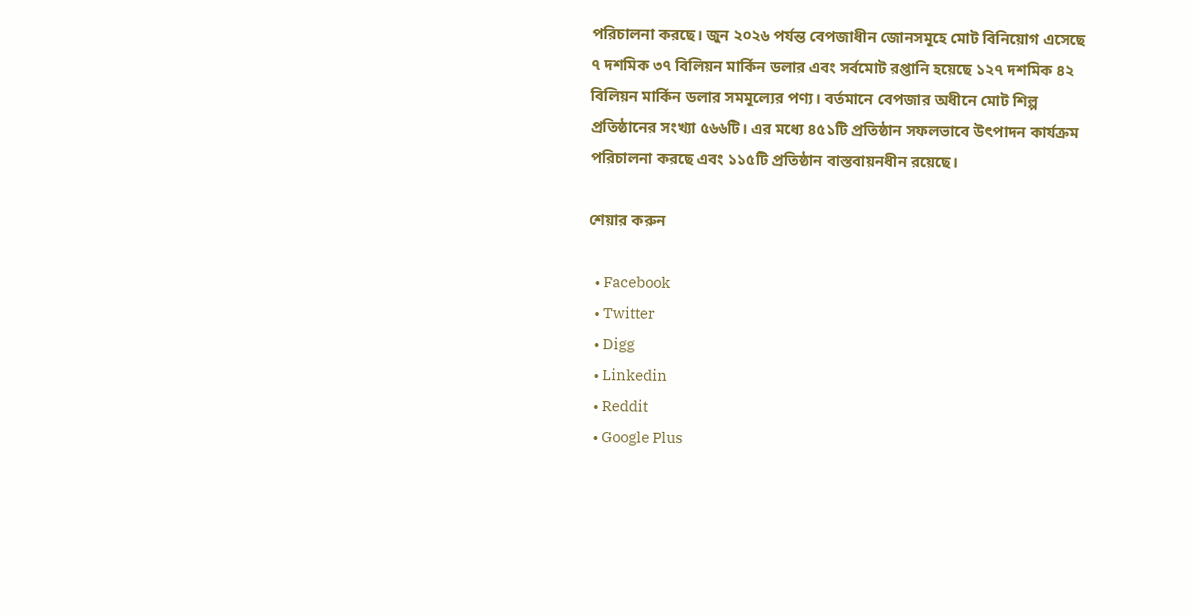পরিচালনা করছে। জুন ২০২৬ পর্যন্ত বেপজাধীন জোনসমূহে মোট বিনিয়োগ এসেছে ৭ দশমিক ৩৭ বিলিয়ন মার্কিন ডলার এবং সর্বমোট রপ্তানি হয়েছে ১২৭ দশমিক ৪২ বিলিয়ন মার্কিন ডলার সমমূল্যের পণ্য। বর্তমানে বেপজার অধীনে মোট শিল্প প্রতিষ্ঠানের সংখ্যা ৫৬৬টি। এর মধ্যে ৪৫১টি প্রতিষ্ঠান সফলভাবে উৎপাদন কার্যক্রম পরিচালনা করছে এবং ১১৫টি প্রতিষ্ঠান বাস্তবায়নধীন রয়েছে।

শেয়ার করুন

  • Facebook
  • Twitter
  • Digg
  • Linkedin
  • Reddit
  • Google Plus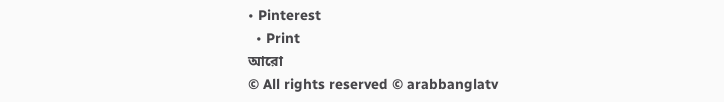• Pinterest
  • Print
আরো
© All rights reserved © arabbanglatv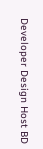Developer Design Host BD